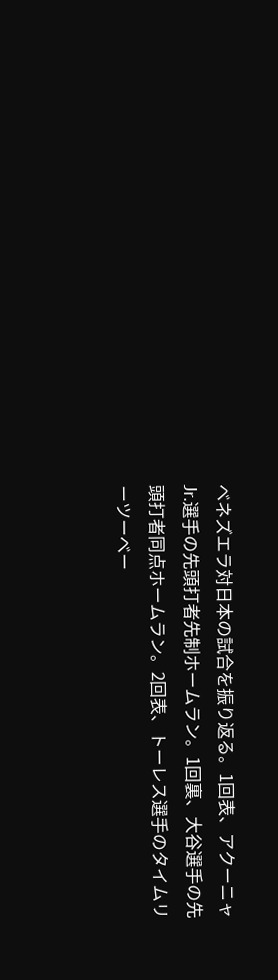ベネズエラ対日本の試合を振り返る。1回表、アクーニャJr.選手の先頭打者先制ホームラン。1回裏、大谷選手の先頭打者同点ホームラン。2回表、トーレス選手のタイムリーツーベー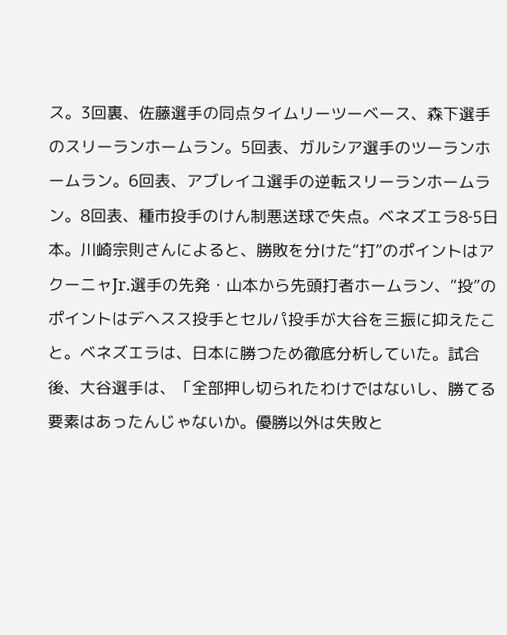ス。3回裏、佐藤選手の同点タイムリーツーベース、森下選手のスリーランホームラン。5回表、ガルシア選手のツーランホームラン。6回表、アブレイユ選手の逆転スリーランホームラン。8回表、種市投手のけん制悪送球で失点。ベネズエラ8‐5日本。川崎宗則さんによると、勝敗を分けた“打”のポイントはアクーニャJr.選手の先発・山本から先頭打者ホームラン、“投”のポイントはデヘスス投手とセルパ投手が大谷を三振に抑えたこと。ベネズエラは、日本に勝つため徹底分析していた。試合後、大谷選手は、「全部押し切られたわけではないし、勝てる要素はあったんじゃないか。優勝以外は失敗と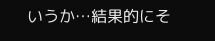いうか…結果的にそ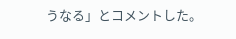うなる」とコメントした。